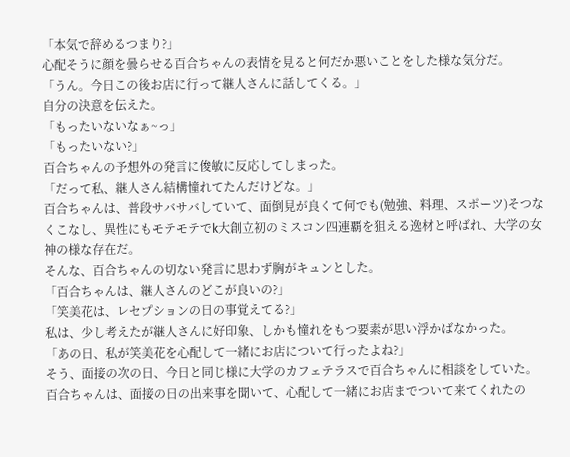「本気で辞めるつまり?」
心配そうに顔を曇らせる百合ちゃんの表情を見ると何だか悪いことをした様な気分だ。
「うん。今日この後お店に行って継人さんに話してくる。」
自分の決意を伝えた。
「もったいないなぁ~っ」
「もったいない?」
百合ちゃんの予想外の発言に俊敏に反応してしまった。
「だって私、継人さん結構憧れてたんだけどな。」
百合ちゃんは、普段サバサバしていて、面倒見が良くて何でも(勉強、料理、スポーツ)そつなくこなし、異性にもモテモテでk大創立初のミスコン四連覇を狙える逸材と呼ばれ、大学の女神の様な存在だ。
そんな、百合ちゃんの切ない発言に思わず胸がキュンとした。
「百合ちゃんは、継人さんのどこが良いの?」
「笑美花は、レセプションの日の事覚えてる?」
私は、少し考えたが継人さんに好印象、しかも憧れをもつ要素が思い浮かばなかった。
「あの日、私が笑美花を心配して一緒にお店について行ったよね?」
そう、面接の次の日、今日と同じ様に大学のカフェテラスで百合ちゃんに相談をしていた。
百合ちゃんは、面接の日の出来事を聞いて、心配して一緒にお店までついて来てくれたの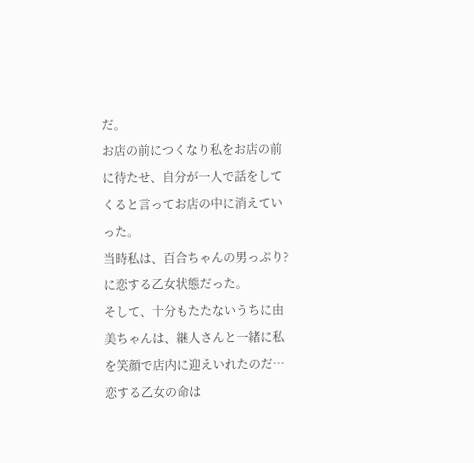だ。
お店の前につくなり私をお店の前に待たせ、自分が一人で話をしてくると言ってお店の中に消えていった。
当時私は、百合ちゃんの男っぷり?に恋する乙女状態だった。
そして、十分もたたないうちに由美ちゃんは、継人さんと一緒に私を笑顔で店内に迎えいれたのだ…
恋する乙女の命は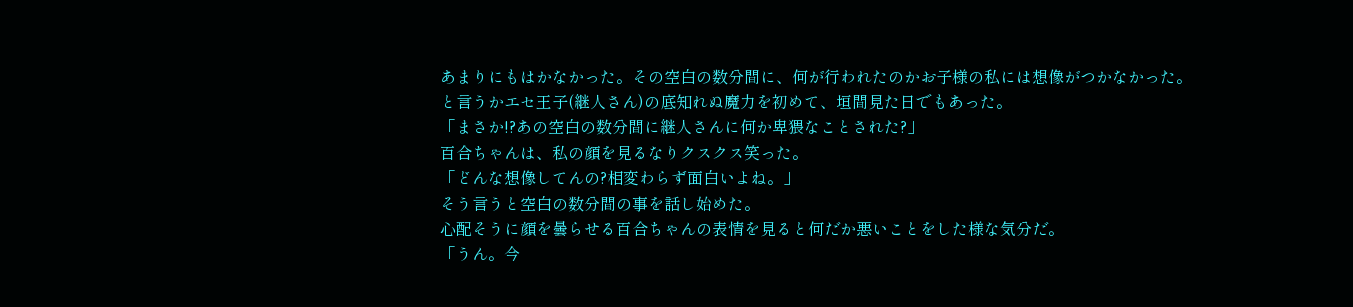あまりにもはかなかった。その空白の数分間に、何が行われたのかお子様の私には想像がつかなかった。
と言うかエセ王子(継人さん)の底知れぬ魔力を初めて、垣間見た日でもあった。
「まさか!?あの空白の数分間に継人さんに何か卑猥なことされた?」
百合ちゃんは、私の顔を見るなりクスクス笑った。
「どんな想像してんの?相変わらず面白いよね。」
そう言うと空白の数分間の事を話し始めた。
心配そうに顔を曇らせる百合ちゃんの表情を見ると何だか悪いことをした様な気分だ。
「うん。今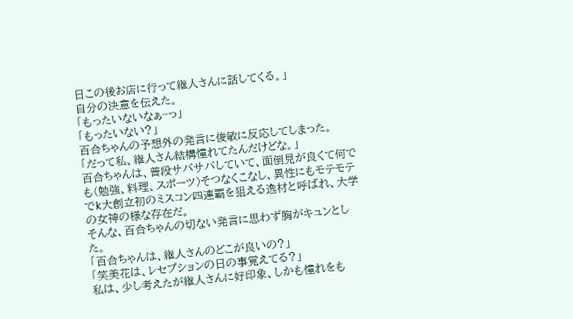日この後お店に行って継人さんに話してくる。」
自分の決意を伝えた。
「もったいないなぁ~っ」
「もったいない?」
百合ちゃんの予想外の発言に俊敏に反応してしまった。
「だって私、継人さん結構憧れてたんだけどな。」
百合ちゃんは、普段サバサバしていて、面倒見が良くて何でも(勉強、料理、スポーツ)そつなくこなし、異性にもモテモテでk大創立初のミスコン四連覇を狙える逸材と呼ばれ、大学の女神の様な存在だ。
そんな、百合ちゃんの切ない発言に思わず胸がキュンとした。
「百合ちゃんは、継人さんのどこが良いの?」
「笑美花は、レセプションの日の事覚えてる?」
私は、少し考えたが継人さんに好印象、しかも憧れをも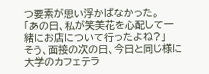つ要素が思い浮かばなかった。
「あの日、私が笑美花を心配して一緒にお店について行ったよね?」
そう、面接の次の日、今日と同じ様に大学のカフェテラ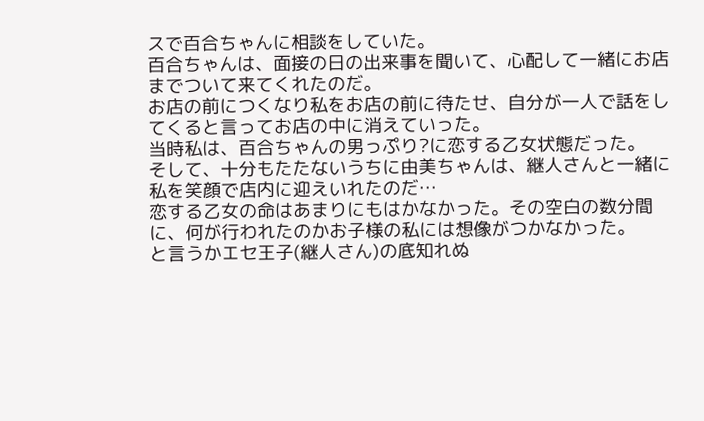スで百合ちゃんに相談をしていた。
百合ちゃんは、面接の日の出来事を聞いて、心配して一緒にお店までついて来てくれたのだ。
お店の前につくなり私をお店の前に待たせ、自分が一人で話をしてくると言ってお店の中に消えていった。
当時私は、百合ちゃんの男っぷり?に恋する乙女状態だった。
そして、十分もたたないうちに由美ちゃんは、継人さんと一緒に私を笑顔で店内に迎えいれたのだ…
恋する乙女の命はあまりにもはかなかった。その空白の数分間に、何が行われたのかお子様の私には想像がつかなかった。
と言うかエセ王子(継人さん)の底知れぬ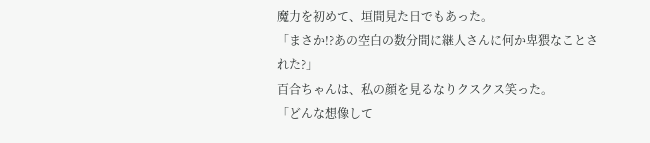魔力を初めて、垣間見た日でもあった。
「まさか!?あの空白の数分間に継人さんに何か卑猥なことされた?」
百合ちゃんは、私の顔を見るなりクスクス笑った。
「どんな想像して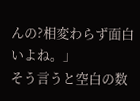んの?相変わらず面白いよね。」
そう言うと空白の数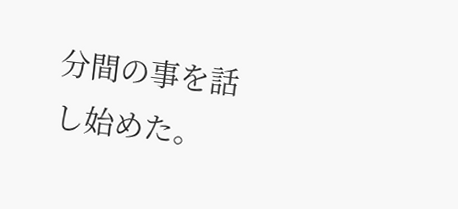分間の事を話し始めた。